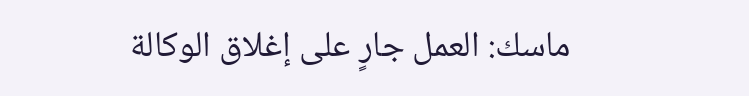ماسك: العمل جارٍ على إغلاق الوكالة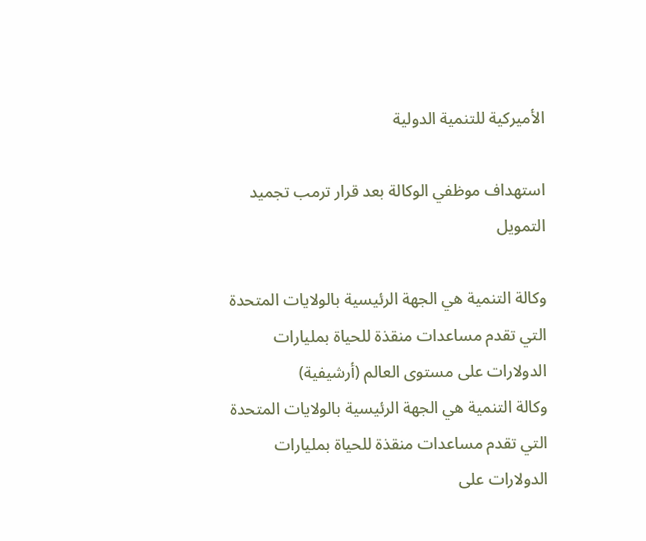الأميركية للتنمية الدولية

استهداف موظفي الوكالة بعد قرار ترمب تجميد التمويل

وكالة التنمية هي الجهة الرئيسية بالولايات المتحدة التي تقدم مساعدات منقذة للحياة بمليارات الدولارات على مستوى العالم (أرشيفية)
وكالة التنمية هي الجهة الرئيسية بالولايات المتحدة التي تقدم مساعدات منقذة للحياة بمليارات الدولارات على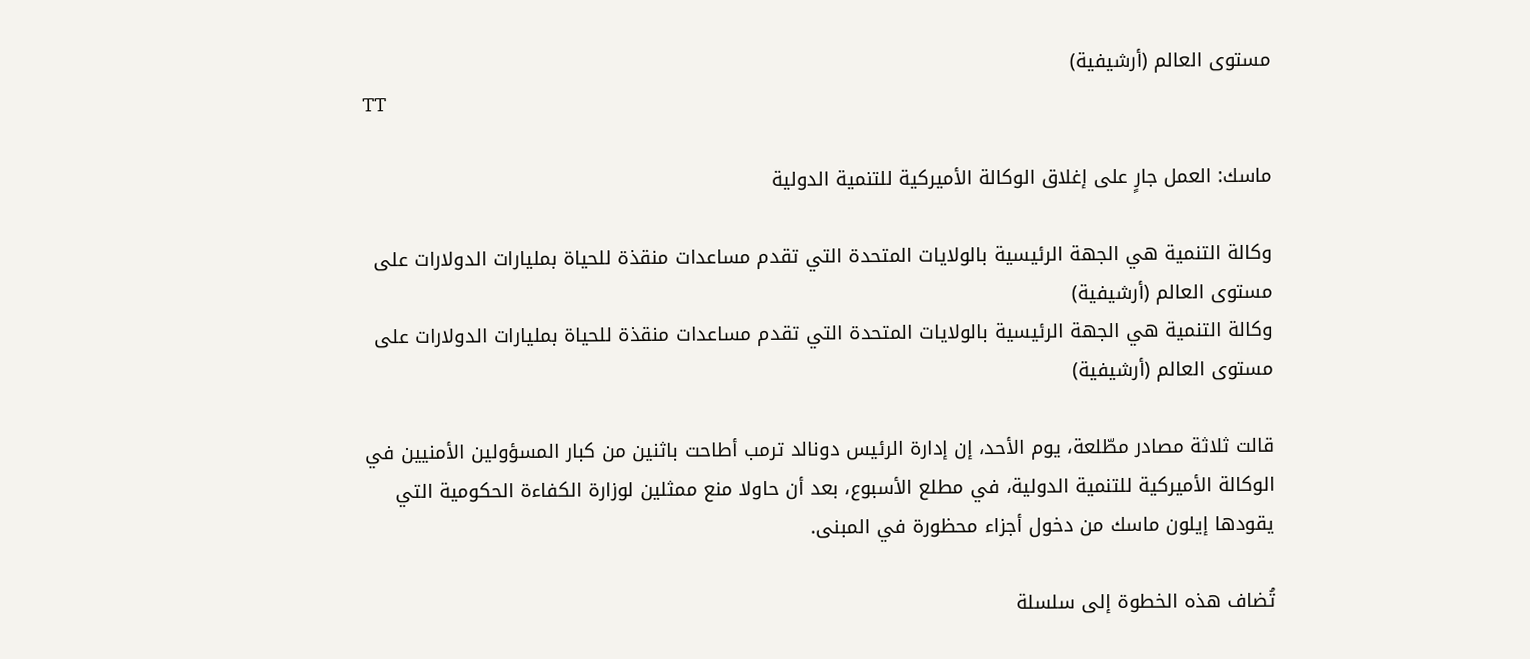مستوى العالم (أرشيفية)
TT

ماسك: العمل جارٍ على إغلاق الوكالة الأميركية للتنمية الدولية

وكالة التنمية هي الجهة الرئيسية بالولايات المتحدة التي تقدم مساعدات منقذة للحياة بمليارات الدولارات على مستوى العالم (أرشيفية)
وكالة التنمية هي الجهة الرئيسية بالولايات المتحدة التي تقدم مساعدات منقذة للحياة بمليارات الدولارات على مستوى العالم (أرشيفية)

قالت ثلاثة مصادر مطّلعة، يوم الأحد، إن إدارة الرئيس دونالد ترمب أطاحت باثنين من كبار المسؤولين الأمنيين في الوكالة الأميركية للتنمية الدولية، في مطلع الأسبوع، بعد أن حاولا منع ممثلين لوزارة الكفاءة الحكومية التي يقودها إيلون ماسك من دخول أجزاء محظورة في المبنى.

تُضاف هذه الخطوة إلى سلسلة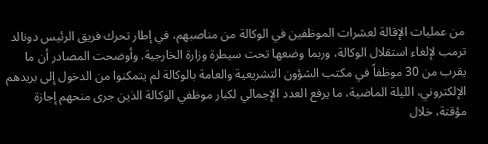من عمليات الإقالة لعشرات الموظفين في الوكالة من مناصبهم، في إطار تحرك فريق الرئيس دونالد ترمب لإلغاء استقلال الوكالة، وربما وضعها تحت سيطرة وزارة الخارجية. وأوضحت المصادر أن ما يقرب من 30 موظفاً في مكتب الشؤون التشريعية والعامة بالوكالة لم يتمكنوا من الدخول إلى بريدهم الإلكتروني، الليلة الماضية، ما يرفع العدد الإجمالي لكبار موظفي الوكالة الذين جرى منحهم إجازة مؤقتة، خلال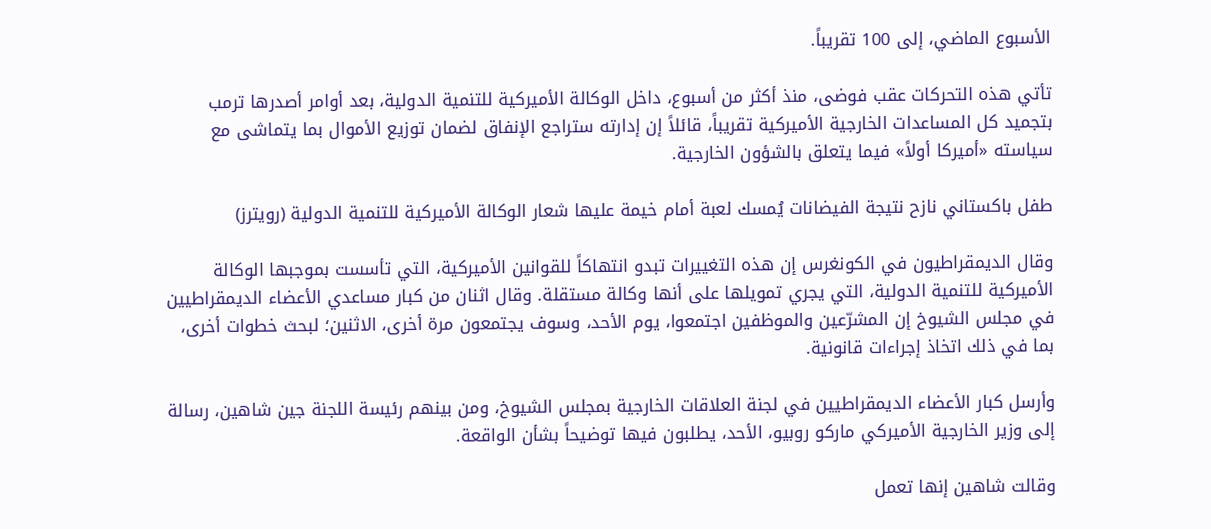الأسبوع الماضي، إلى 100 تقريباً.

تأتي هذه التحركات عقب فوضى، منذ أكثر من أسبوع، داخل الوكالة الأميركية للتنمية الدولية، بعد أوامر أصدرها ترمب بتجميد كل المساعدات الخارجية الأميركية تقريباً، قائلاً إن إدارته ستراجع الإنفاق لضمان توزيع الأموال بما يتماشى مع سياسته «أميركا أولاً» فيما يتعلق بالشؤون الخارجية.

طفل باكستاني نازح نتيجة الفيضانات يُمسك لعبة أمام خيمة عليها شعار الوكالة الأميركية للتنمية الدولية (رويترز)

وقال الديمقراطيون في الكونغرس إن هذه التغييرات تبدو انتهاكاً للقوانين الأميركية، التي تأسست بموجبها الوكالة الأميركية للتنمية الدولية، التي يجري تمويلها على أنها وكالة مستقلة. وقال اثنان من كبار مساعدي الأعضاء الديمقراطيين في مجلس الشيوخ إن المشرّعين والموظفين اجتمعوا، يوم الأحد، وسوف يجتمعون مرة أخرى، الاثنين؛ لبحث خطوات أخرى، بما في ذلك اتخاذ إجراءات قانونية.

وأرسل كبار الأعضاء الديمقراطيين في لجنة العلاقات الخارجية بمجلس الشيوخ، ومن بينهم رئيسة اللجنة جين شاهين، رسالة إلى وزير الخارجية الأميركي ماركو روبيو، الأحد، يطلبون فيها توضيحاً بشأن الواقعة.

وقالت شاهين إنها تعمل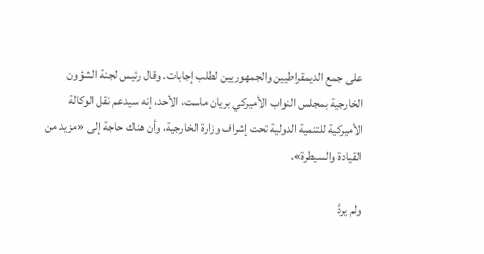على جمع الديمقراطيين والجمهوريين لطلب إجابات. وقال رئيس لجنة الشؤون الخارجية بمجلس النواب الأميركي بريان ماست، الأحد، إنه سيدعم نقل الوكالة الأميركية للتنمية الدولية تحت إشراف وزارة الخارجية، وأن هناك حاجة إلى «مزيد من القيادة والسيطرة».

ولم يردَّ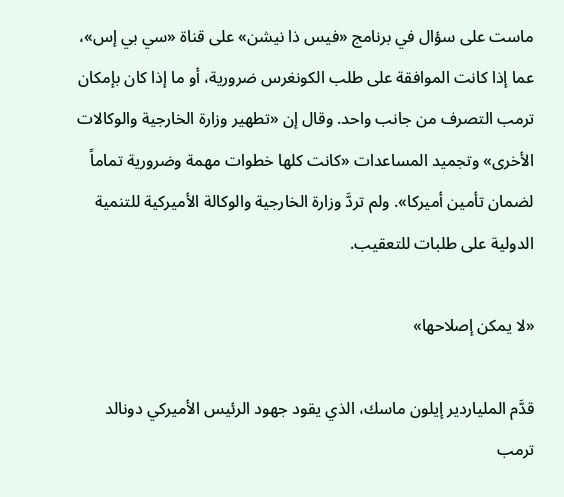ماست على سؤال في برنامج «فيس ذا نيشن» على قناة «سي بي إس»، عما إذا كانت الموافقة على طلب الكونغرس ضرورية، أو ما إذا كان بإمكان ترمب التصرف من جانب واحد. وقال إن «تطهير وزارة الخارجية والوكالات الأخرى» وتجميد المساعدات «كانت كلها خطوات مهمة وضرورية تماماً لضمان تأمين أميركا». ولم تردَّ وزارة الخارجية والوكالة الأميركية للتنمية الدولية على طلبات للتعقيب.

«لا يمكن إصلاحها»

قدَّم الملياردير إيلون ماسك، الذي يقود جهود الرئيس الأميركي دونالد ترمب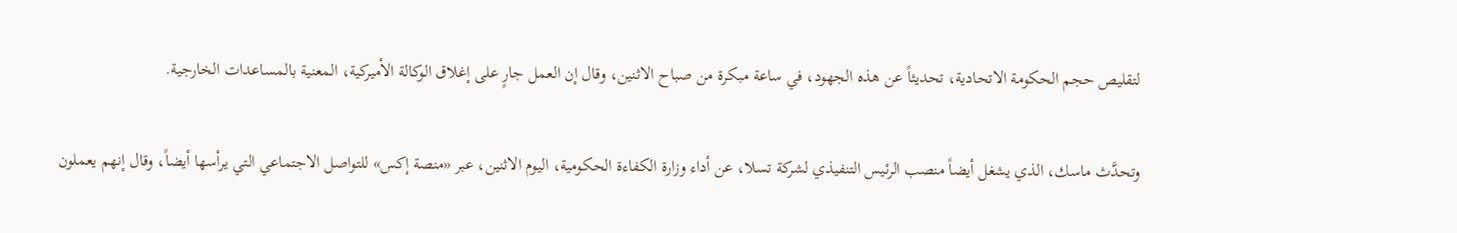لتقليص حجم الحكومة الاتحادية، تحديثاً عن هذه الجهود، في ساعة مبكرة من صباح الاثنين، وقال إن العمل جارٍ على إغلاق الوكالة الأميركية، المعنية بالمساعدات الخارجية.

وتحدَّث ماسك، الذي يشغل أيضاً منصب الرئيس التنفيذي لشركة تسلا، عن أداء وزارة الكفاءة الحكومية، اليوم الاثنين، عبر «منصة إكس» للتواصل الاجتماعي التي يرأسها أيضاً، وقال إنهم يعملون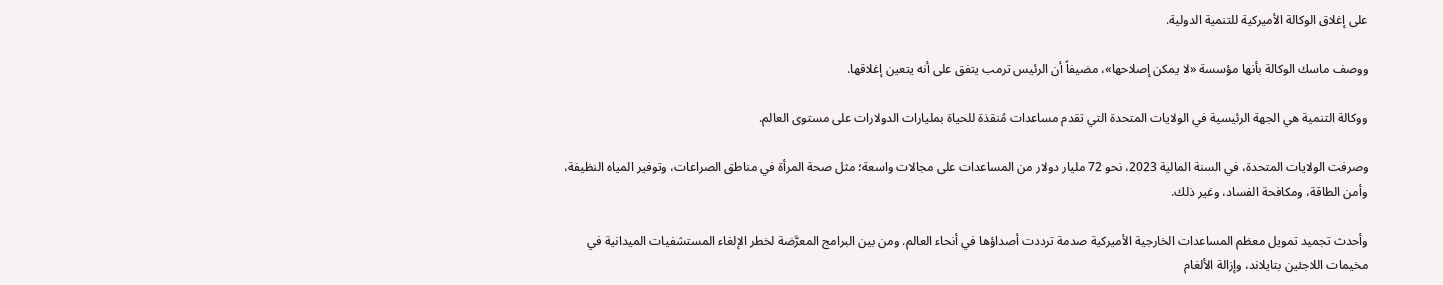على إغلاق الوكالة الأميركية للتنمية الدولية.

ووصف ماسك الوكالة بأنها مؤسسة «لا يمكن إصلاحها»، مضيفاً أن الرئيس ترمب يتفق على أنه يتعين إغلاقها.

ووكالة التنمية هي الجهة الرئيسية في الولايات المتحدة التي تقدم مساعدات مُنقذة للحياة بمليارات الدولارات على مستوى العالم.

وصرفت الولايات المتحدة، في السنة المالية 2023، نحو 72 مليار دولار من المساعدات على مجالات واسعة؛ مثل صحة المرأة في مناطق الصراعات، وتوفير المياه النظيفة، وأمن الطاقة، ومكافحة الفساد، وغير ذلك.

وأحدث تجميد تمويل معظم المساعدات الخارجية الأميركية صدمة ترددت أصداؤها في أنحاء العالم. ومن بين البرامج المعرَّضة لخطر الإلغاء المستشفيات الميدانية في مخيمات اللاجئين بتايلاند، وإزالة الألغام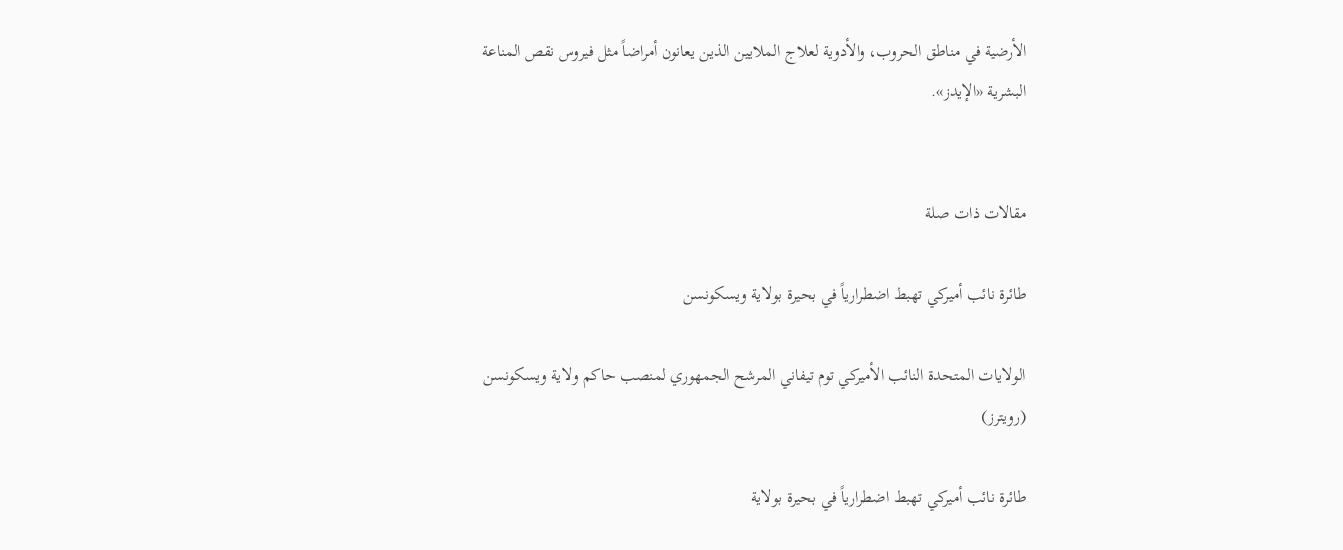الأرضية في مناطق الحروب، والأدوية لعلاج الملايين الذين يعانون أمراضاً مثل فيروس نقص المناعة البشرية «الإيدز».


مقالات ذات صلة

طائرة نائب أميركي تهبط اضطرارياً في بحيرة بولاية ويسكونسن

الولايات المتحدة النائب الأميركي توم تيفاني المرشح الجمهوري لمنصب حاكم ولاية ويسكونسن (رويترز)

طائرة نائب أميركي تهبط اضطرارياً في بحيرة بولاية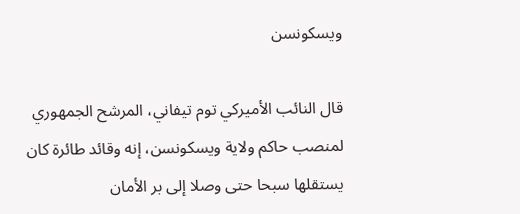ويسكونسن

قال النائب الأميركي توم تيفاني، المرشح الجمهوري لمنصب حاكم ولاية ويسكونسن، إنه وقائد طائرة كان يستقلها سبحا حتى وصلا إلى بر الأمان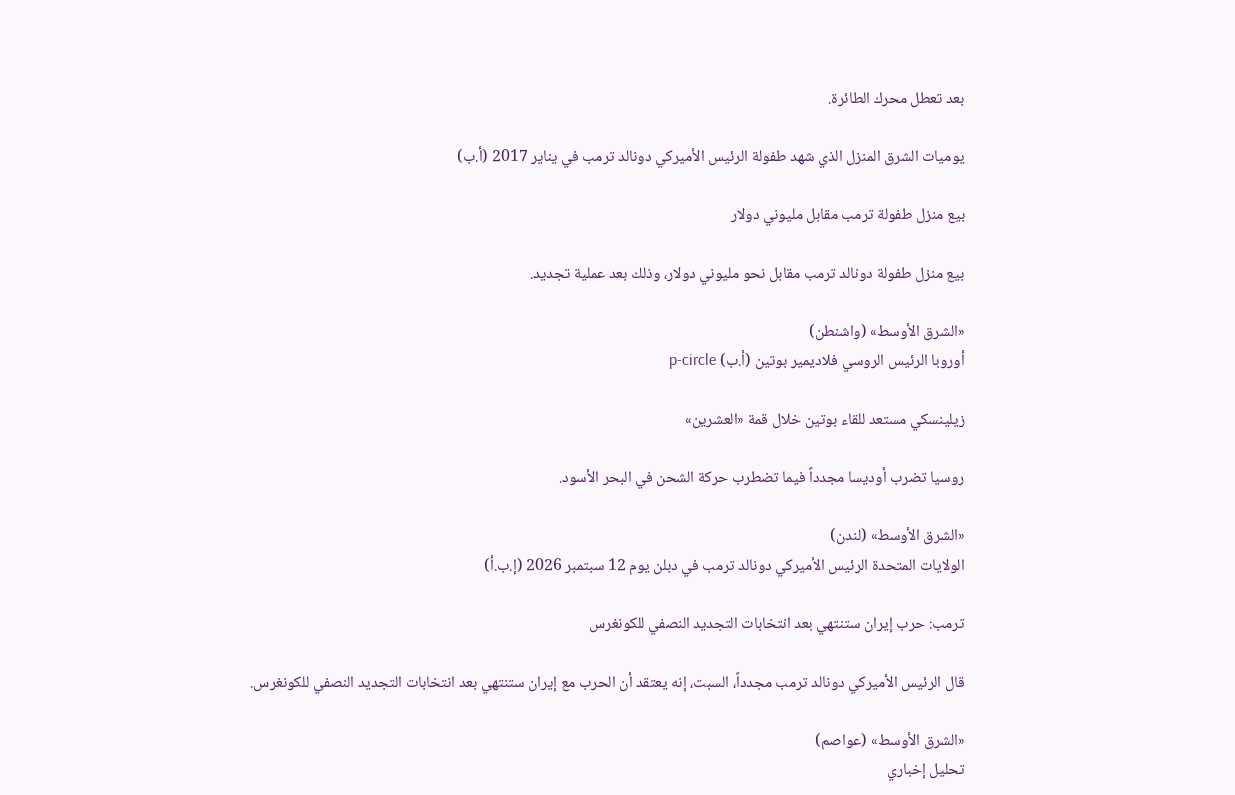بعد تعطل محرك الطائرة.

يوميات الشرق المنزل الذي شهد طفولة الرئيس الأميركي دونالد ترمب في يناير 2017 (أ.ب)

بيع منزل طفولة ترمب مقابل مليوني دولار

بيع منزل طفولة دونالد ترمب مقابل نحو مليوني دولار، وذلك بعد عملية تجديد.

«الشرق الأوسط» (واشنطن)
أوروبا الرئيس الروسي فلاديمير بوتين (أ.ب) p-circle

زيلينسكي مستعد للقاء بوتين خلال قمة «العشرين»

روسيا تضرب أوديسا مجدداً فيما تضطرب حركة الشحن في البحر الأسود.

«الشرق الأوسط» (لندن)
الولايات المتحدة الرئيس الأميركي دونالد ترمب في دبلن يوم 12 سبتمبر 2026 (إ.ب.أ)

ترمب: حرب إيران ستنتهي بعد انتخابات التجديد النصفي للكونغرس

قال الرئيس الأميركي دونالد ترمب مجدداً، السبت، إنه يعتقد أن الحرب مع إيران ستنتهي بعد انتخابات التجديد النصفي للكونغرس.

«الشرق الأوسط» (عواصم)
تحليل إخباري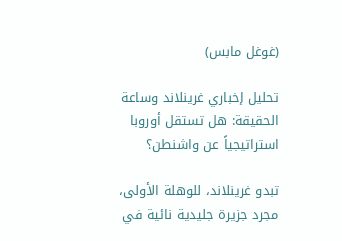(غوغل مابس)

تحليل إخباري غرينلاند وساعة الحقيقة: هل تستقل أوروبا استراتيجياً عن واشنطن؟

تبدو غرينلاند، للوهلة الأولى، مجرد جزيرة جليدية نائية في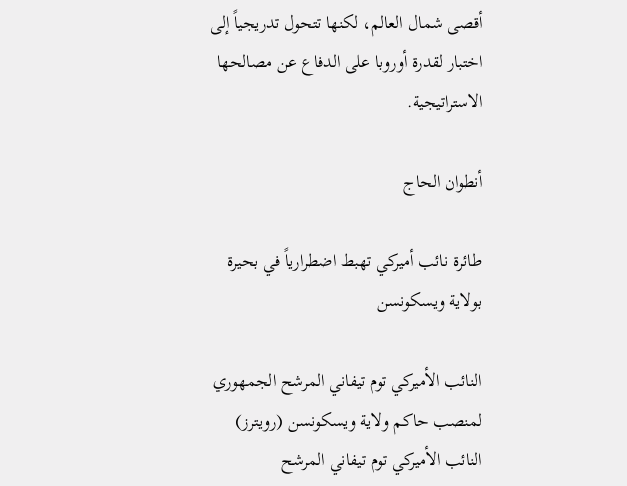أقصى شمال العالم، لكنها تتحول تدريجياً إلى اختبار لقدرة أوروبا على الدفاع عن مصالحها الاستراتيجية.

أنطوان الحاج

طائرة نائب أميركي تهبط اضطرارياً في بحيرة بولاية ويسكونسن

النائب الأميركي توم تيفاني المرشح الجمهوري لمنصب حاكم ولاية ويسكونسن (رويترز)
النائب الأميركي توم تيفاني المرشح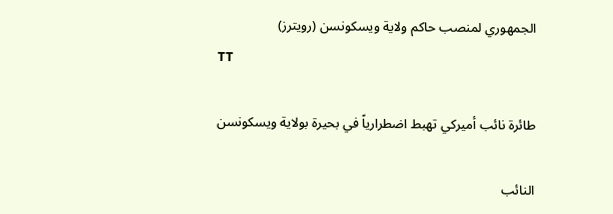الجمهوري لمنصب حاكم ولاية ويسكونسن (رويترز)
TT

طائرة نائب أميركي تهبط اضطرارياً في بحيرة بولاية ويسكونسن

النائب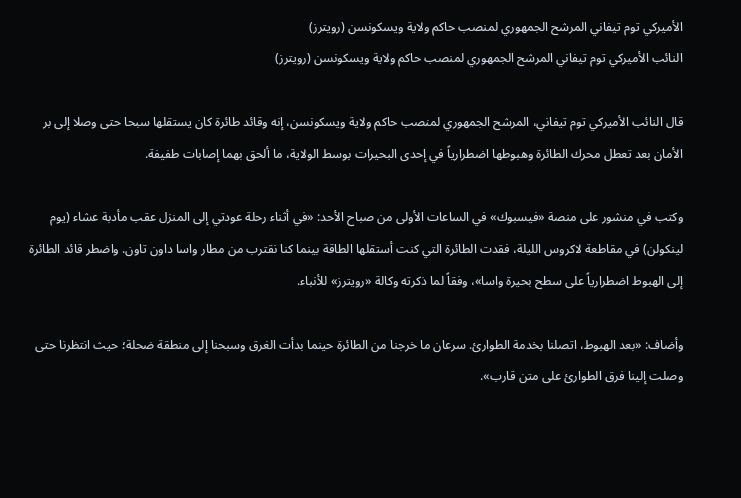الأميركي توم تيفاني المرشح الجمهوري لمنصب حاكم ولاية ويسكونسن (رويترز)
النائب الأميركي توم تيفاني المرشح الجمهوري لمنصب حاكم ولاية ويسكونسن (رويترز)

قال النائب الأميركي توم تيفاني، المرشح الجمهوري لمنصب حاكم ولاية ويسكونسن، إنه وقائد طائرة كان يستقلها سبحا حتى وصلا إلى بر الأمان بعد تعطل محرك الطائرة وهبوطها اضطرارياً في إحدى البحيرات بوسط الولاية، ما ألحق بهما إصابات طفيفة.

وكتب في منشور على منصة «فيسبوك» في الساعات الأولى من صباح الأحد: «في أثناء رحلة عودتي إلى المنزل عقب مأدبة عشاء (يوم لينكولن) في مقاطعة لاكروس الليلة، فقدت الطائرة التي كنت أستقلها الطاقة بينما كنا نقترب من مطار واسا داون تاون. واضطر قائد الطائرة إلى الهبوط اضطرارياً على سطح بحيرة واسا»، وفقاً لما ذكرته وكالة «رويترز» للأنباء.

وأضاف: «بعد الهبوط، اتصلنا بخدمة الطوارئ. سرعان ما خرجنا من الطائرة حينما بدأت الغرق وسبحنا إلى منطقة ضحلة؛ حيث انتظرنا حتى وصلت إلينا فرق الطوارئ على متن قارب».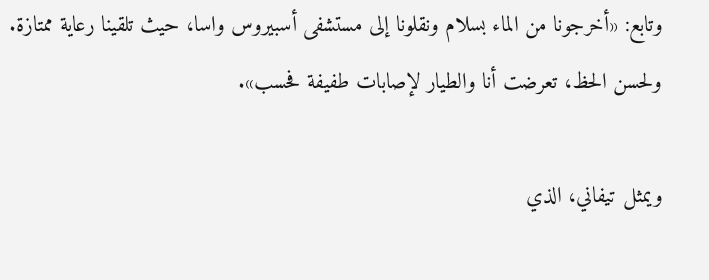وتابع: «أخرجونا من الماء بسلام ونقلونا إلى مستشفى أسبيروس واسا، حيث تلقينا رعاية ممتازة. ولحسن الحظ، تعرضت أنا والطيار لإصابات طفيفة فحسب».

ويمثل تيفاني، الذي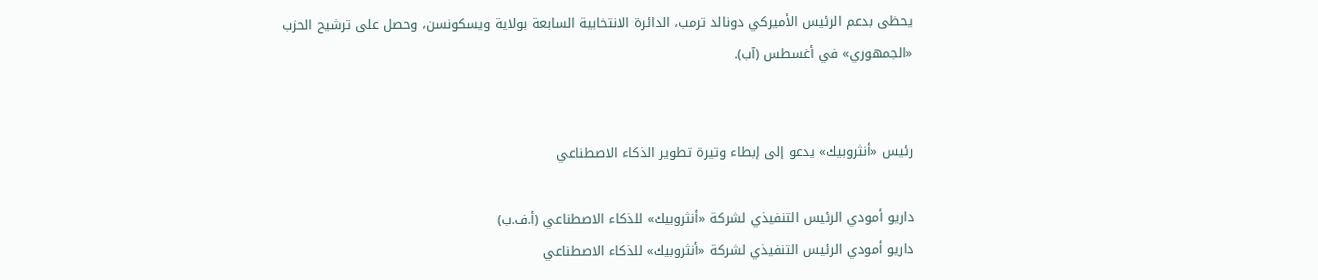يحظى بدعم الرئيس الأميركي دونالد ترمب، الدائرة الانتخابية السابعة بولاية ويسكونسن، وحصل على ترشيح الحزب «الجمهوري» في أغسطس (آب).


رئيس «أنثروبيك» يدعو إلى إبطاء وتيرة تطوير الذكاء الاصطناعي

داريو أمودي الرئيس التنفيذي لشركة «أنثروبيك» للذكاء الاصطناعي (أ.ف.ب)
داريو أمودي الرئيس التنفيذي لشركة «أنثروبيك» للذكاء الاصطناعي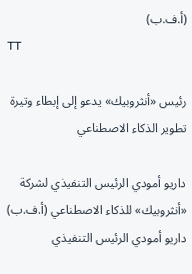(أ.ف.ب)
TT

رئيس «أنثروبيك» يدعو إلى إبطاء وتيرة تطوير الذكاء الاصطناعي

داريو أمودي الرئيس التنفيذي لشركة «أنثروبيك» للذكاء الاصطناعي (أ.ف.ب)
داريو أمودي الرئيس التنفيذي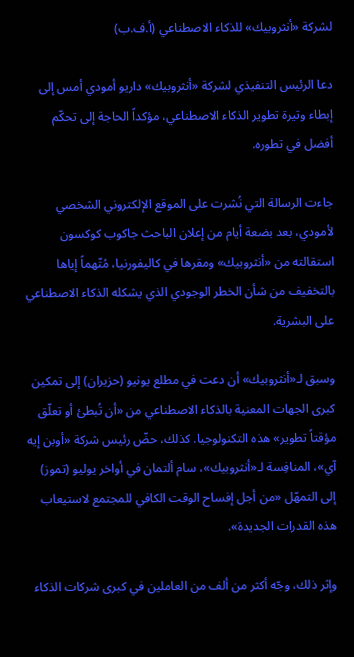لشركة «أنثروبيك» للذكاء الاصطناعي (أ.ف.ب)

دعا الرئيس التنفيذي لشركة «أنثروبيك» داريو أمودي أمس إلى إبطاء وتيرة تطوير الذكاء الاصطناعي، مؤكداً الحاجة إلى تحكّم أفضل في تطوره.

جاءت الرسالة التي نُشرت على الموقع الإلكتروني الشخصي لأمودي، بعد بضعة أيام من إعلان الباحث جاكوب كوكسون استقالته من «أنثروبيك» ومقرها في كاليفورنيا، مُتّهماً إياها بالتخفيف من شأن الخطر الوجودي الذي يشكله الذكاء الاصطناعي على البشرية.

وسبق لـ«أنثروبيك» أن دعت في مطلع يونيو (حزيران) إلى تمكين كبرى الجهات المعنية بالذكاء الاصطناعي من «أن تُبطئ أو تعلّق مؤقتاً تطوير» هذه التكنولوجيا. كذلك، حضّ رئيس شركة «أوبن إيه آي»، المنافِسة لـ«أنثروبيك»، سام ألتمان في أواخر يوليو (تموز) إلى التمهّل «من أجل إفساح الوقت الكافي للمجتمع لاستيعاب هذه القدرات الجديدة».

وإثر ذلك، وجّه أكثر من ألف من العاملين في كبرى شركات الذكاء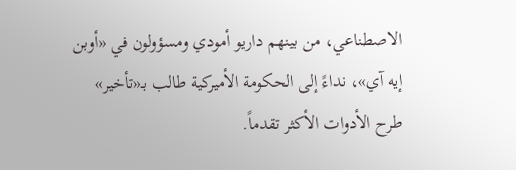الاصطناعي، من بينهم داريو أمودي ومسؤولون في «أوبن إيه آي»، نداءً إلى الحكومة الأميركية طالب بـ«تأخير» طرح الأدوات الأكثر تقدماً.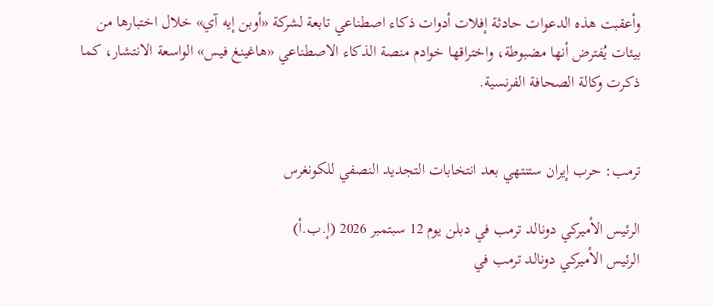وأعقبت هذه الدعوات حادثة إفلات أدوات ذكاء اصطناعي تابعة لشركة «أوبن إيه آي» خلال اختبارها من بيئات يُفترض أنها مضبوطة، واختراقها خوادم منصة الذكاء الاصطناعي «هاغينغ فيس» الواسعة الانتشار، كما ذكرت وكالة الصحافة الفرنسية.


ترمب: حرب إيران ستنتهي بعد انتخابات التجديد النصفي للكونغرس

الرئيس الأميركي دونالد ترمب في دبلن يوم 12 سبتمبر 2026 (إ.ب.أ)
الرئيس الأميركي دونالد ترمب في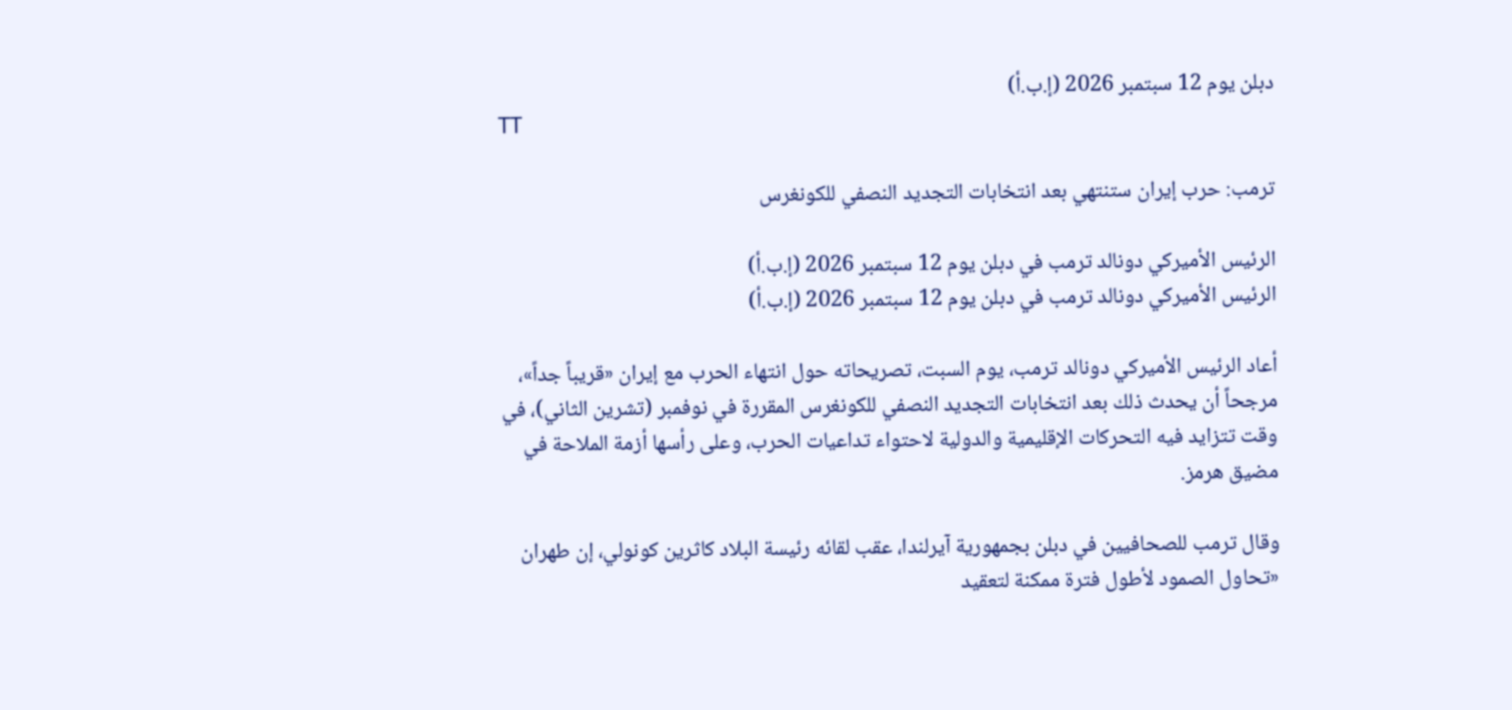دبلن يوم 12 سبتمبر 2026 (إ.ب.أ)
TT

ترمب: حرب إيران ستنتهي بعد انتخابات التجديد النصفي للكونغرس

الرئيس الأميركي دونالد ترمب في دبلن يوم 12 سبتمبر 2026 (إ.ب.أ)
الرئيس الأميركي دونالد ترمب في دبلن يوم 12 سبتمبر 2026 (إ.ب.أ)

أعاد الرئيس الأميركي دونالد ترمب، يوم السبت، تصريحاته حول انتهاء الحرب مع إيران «قريباً جداً»، مرجحاً أن يحدث ذلك بعد انتخابات التجديد النصفي للكونغرس المقررة في نوفمبر (تشرين الثاني)، في وقت تتزايد فيه التحركات الإقليمية والدولية لاحتواء تداعيات الحرب، وعلى رأسها أزمة الملاحة في مضيق هرمز.

وقال ترمب للصحافيين في دبلن بجمهورية آيرلندا، عقب لقائه رئيسة البلاد كاثرين كونولي، إن طهران «تحاول الصمود لأطول فترة ممكنة لتعقيد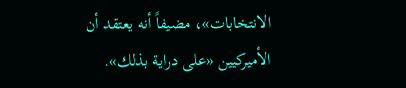الانتخابات»، مضيفاً أنه يعتقد أن الأميركيين «على دراية بذلك».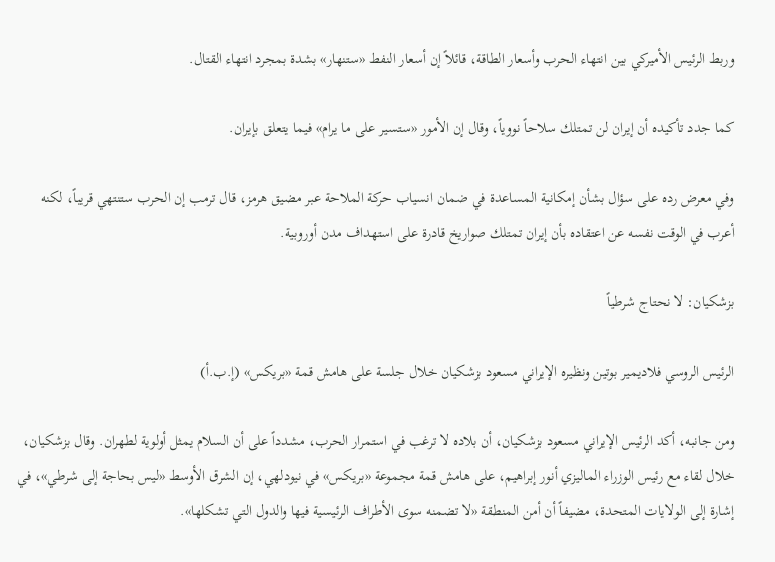وربط الرئيس الأميركي بين انتهاء الحرب وأسعار الطاقة، قائلاً إن أسعار النفط «ستنهار» بشدة بمجرد انتهاء القتال.

كما جدد تأكيده أن إيران لن تمتلك سلاحاً نووياً، وقال إن الأمور «ستسير على ما يرام» فيما يتعلق بإيران.

وفي معرض رده على سؤال بشأن إمكانية المساعدة في ضمان انسياب حركة الملاحة عبر مضيق هرمز، قال ترمب إن الحرب ستنتهي قريباً، لكنه أعرب في الوقت نفسه عن اعتقاده بأن إيران تمتلك صواريخ قادرة على استهداف مدن أوروبية.

بزشكيان: لا نحتاج شرطياً

الرئيس الروسي فلاديمير بوتين ونظيره الإيراني مسعود بزشكيان خلال جلسة على هامش قمة «بريكس» (إ.ب.أ)

ومن جانبه، أكد الرئيس الإيراني مسعود بزشكيان، أن بلاده لا ترغب في استمرار الحرب، مشدداً على أن السلام يمثل أولوية لطهران. وقال بزشكيان، خلال لقاء مع رئيس الوزراء الماليزي أنور إبراهيم، على هامش قمة مجموعة «بريكس» في نيودلهي، إن الشرق الأوسط «ليس بحاجة إلى شرطي»، في إشارة إلى الولايات المتحدة، مضيفاً أن أمن المنطقة «لا تضمنه سوى الأطراف الرئيسية فيها والدول التي تشكلها».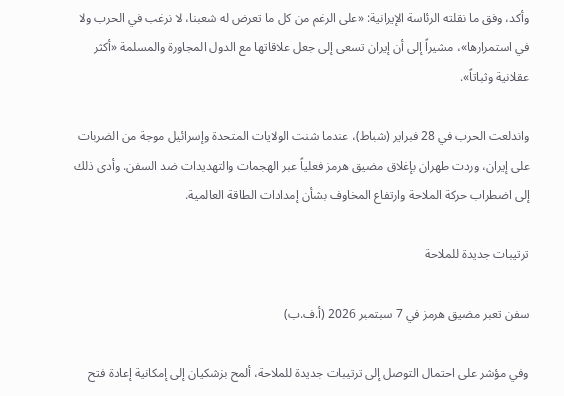وأكد، وفق ما نقلته الرئاسة الإيرانية: «على الرغم من كل ما تعرض له شعبنا، لا نرغب في الحرب ولا في استمرارها»، مشيراً إلى أن إيران تسعى إلى جعل علاقاتها مع الدول المجاورة والمسلمة «أكثر عقلانية وثباتاً».

واندلعت الحرب في 28 فبراير (شباط)، عندما شنت الولايات المتحدة وإسرائيل موجة من الضربات على إيران، وردت طهران بإغلاق مضيق هرمز فعلياً عبر الهجمات والتهديدات ضد السفن. وأدى ذلك إلى اضطراب حركة الملاحة وارتفاع المخاوف بشأن إمدادات الطاقة العالمية.

ترتيبات جديدة للملاحة

سفن تعبر مضيق هرمز في 7 سبتمبر 2026 (أ.ف.ب)

وفي مؤشر على احتمال التوصل إلى ترتيبات جديدة للملاحة، ألمح بزشكيان إلى إمكانية إعادة فتح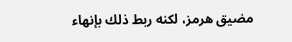مضيق هرمز، لكنه ربط ذلك بإنهاء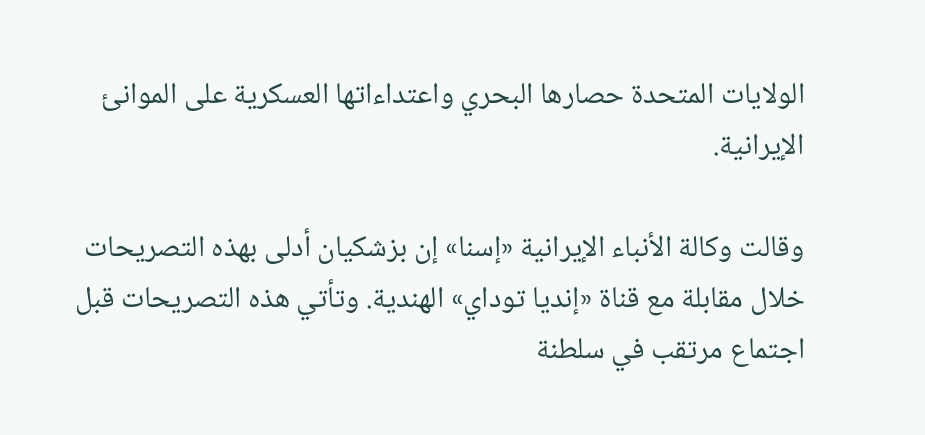الولايات المتحدة حصارها البحري واعتداءاتها العسكرية على الموانئ الإيرانية.

وقالت وكالة الأنباء الإيرانية «إسنا» إن بزشكيان أدلى بهذه التصريحات خلال مقابلة مع قناة «إنديا توداي» الهندية. وتأتي هذه التصريحات قبل اجتماع مرتقب في سلطنة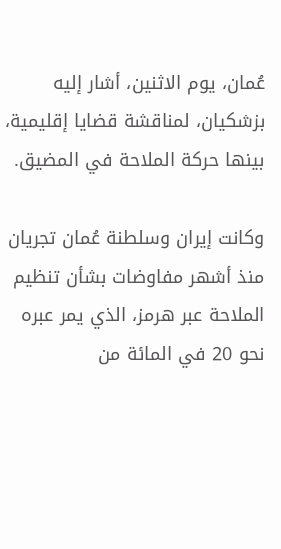عُمان، يوم الاثنين، أشار إليه بزشكيان، لمناقشة قضايا إقليمية، بينها حركة الملاحة في المضيق.

وكانت إيران وسلطنة عُمان تجريان منذ أشهر مفاوضات بشأن تنظيم الملاحة عبر هرمز، الذي يمر عبره نحو 20 في المائة من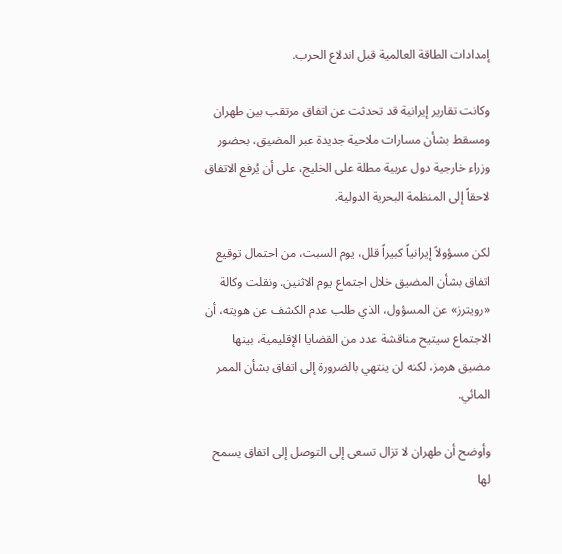إمدادات الطاقة العالمية قبل اندلاع الحرب.

وكانت تقارير إيرانية قد تحدثت عن اتفاق مرتقب بين طهران ومسقط بشأن مسارات ملاحية جديدة عبر المضيق، بحضور وزراء خارجية دول عربية مطلة على الخليج، على أن يُرفع الاتفاق لاحقاً إلى المنظمة البحرية الدولية.

لكن مسؤولاً إيرانياً كبيراً قلل، يوم السبت، من احتمال توقيع اتفاق بشأن المضيق خلال اجتماع يوم الاثنين. ونقلت وكالة «رويترز» عن المسؤول، الذي طلب عدم الكشف عن هويته، أن الاجتماع سيتيح مناقشة عدد من القضايا الإقليمية، بينها مضيق هرمز، لكنه لن ينتهي بالضرورة إلى اتفاق بشأن الممر المائي.

وأوضح أن طهران لا تزال تسعى إلى التوصل إلى اتفاق يسمح لها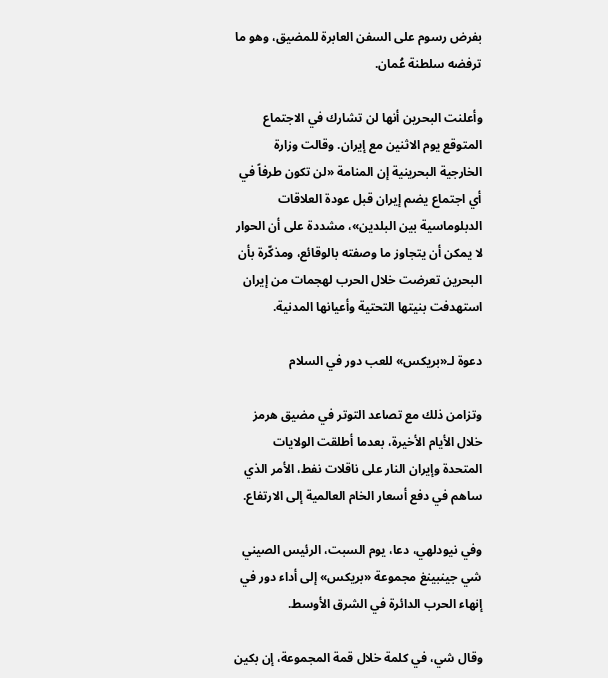بفرض رسوم على السفن العابرة للمضيق، وهو ما ترفضه سلطنة عُمان.

وأعلنت البحرين أنها لن تشارك في الاجتماع المتوقع يوم الاثنين مع إيران. وقالت وزارة الخارجية البحرينية إن المنامة «لن تكون طرفاً في أي اجتماع يضم إيران قبل عودة العلاقات الدبلوماسية بين البلدين»، مشددة على أن الحوار لا يمكن أن يتجاوز ما وصفته بالوقائع، ومذكّرة بأن البحرين تعرضت خلال الحرب لهجمات من إيران استهدفت بنيتها التحتية وأعيانها المدنية.

دعوة لـ«بريكس» للعب دور في السلام

وتزامن ذلك مع تصاعد التوتر في مضيق هرمز خلال الأيام الأخيرة، بعدما أطلقت الولايات المتحدة وإيران النار على ناقلات نفط، الأمر الذي ساهم في دفع أسعار الخام العالمية إلى الارتفاع.

وفي نيودلهي، دعا، يوم السبت، الرئيس الصيني شي جينبينغ مجموعة «بريكس» إلى أداء دور في إنهاء الحرب الدائرة في الشرق الأوسط.

وقال شي، في كلمة خلال قمة المجموعة، إن بكين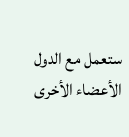ستعمل مع الدول الأعضاء الأخرى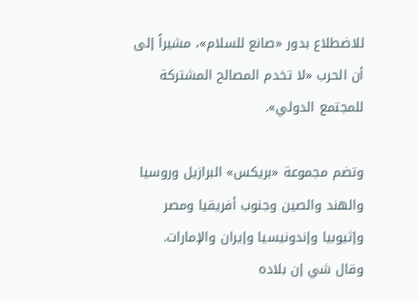للاضطلاع بدور «صانع للسلام»، مشيراً إلى أن الحرب «لا تخدم المصالح المشتركة للمجتمع الدولي».

وتضم مجموعة «بريكس» البرازيل وروسيا والهند والصين وجنوب أفريقيا ومصر وإثيوبيا وإندونيسيا وإيران والإمارات. وقال شي إن بلاده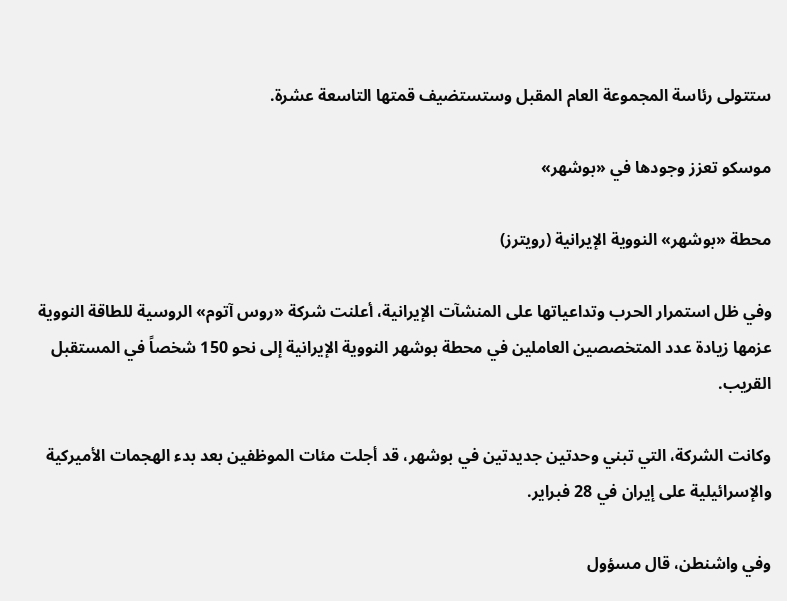ستتولى رئاسة المجموعة العام المقبل وستستضيف قمتها التاسعة عشرة.

موسكو تعزز وجودها في «بوشهر»

محطة «بوشهر» النووية الإيرانية (رويترز)

وفي ظل استمرار الحرب وتداعياتها على المنشآت الإيرانية، أعلنت شركة «روس آتوم» الروسية للطاقة النووية عزمها زيادة عدد المتخصصين العاملين في محطة بوشهر النووية الإيرانية إلى نحو 150 شخصاً في المستقبل القريب.

وكانت الشركة، التي تبني وحدتين جديدتين في بوشهر، قد أجلت مئات الموظفين بعد بدء الهجمات الأميركية والإسرائيلية على إيران في 28 فبراير.

وفي واشنطن، قال مسؤول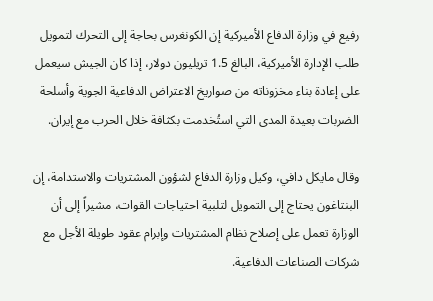رفيع في وزارة الدفاع الأميركية إن الكونغرس بحاجة إلى التحرك لتمويل طلب الإدارة الأميركية، البالغ 1.5 تريليون دولار، إذا كان الجيش سيعمل على إعادة بناء مخزوناته من صواريخ الاعتراض الدفاعية الجوية وأسلحة الضربات بعيدة المدى التي استُخدمت بكثافة خلال الحرب مع إيران.

وقال مايكل دافي، وكيل وزارة الدفاع لشؤون المشتريات والاستدامة، إن البنتاغون يحتاج إلى التمويل لتلبية احتياجات القوات، مشيراً إلى أن الوزارة تعمل على إصلاح نظام المشتريات وإبرام عقود طويلة الأجل مع شركات الصناعات الدفاعية.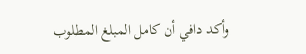وأكد دافي أن كامل المبلغ المطلوب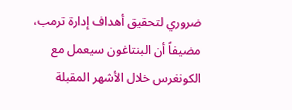ضروري لتحقيق أهداف إدارة ترمب، مضيفاً أن البنتاغون سيعمل مع الكونغرس خلال الأشهر المقبلة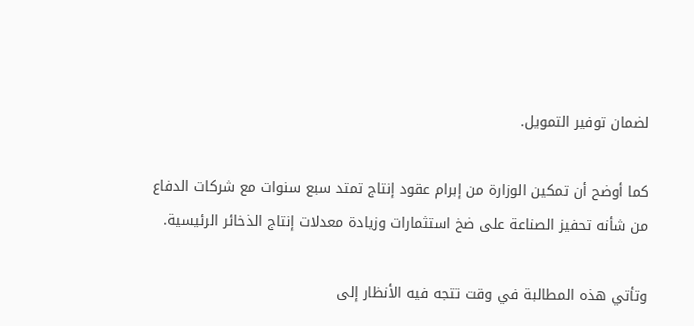لضمان توفير التمويل.

كما أوضح أن تمكين الوزارة من إبرام عقود إنتاج تمتد سبع سنوات مع شركات الدفاع من شأنه تحفيز الصناعة على ضخ استثمارات وزيادة معدلات إنتاج الذخائر الرئيسية.

وتأتي هذه المطالبة في وقت تتجه فيه الأنظار إلى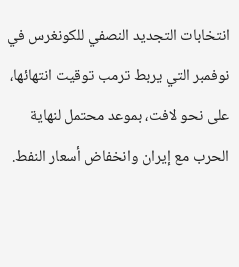انتخابات التجديد النصفي للكونغرس في نوفمبر التي يربط ترمب توقيت انتهائها، على نحو لافت، بموعد محتمل لنهاية الحرب مع إيران وانخفاض أسعار النفط.